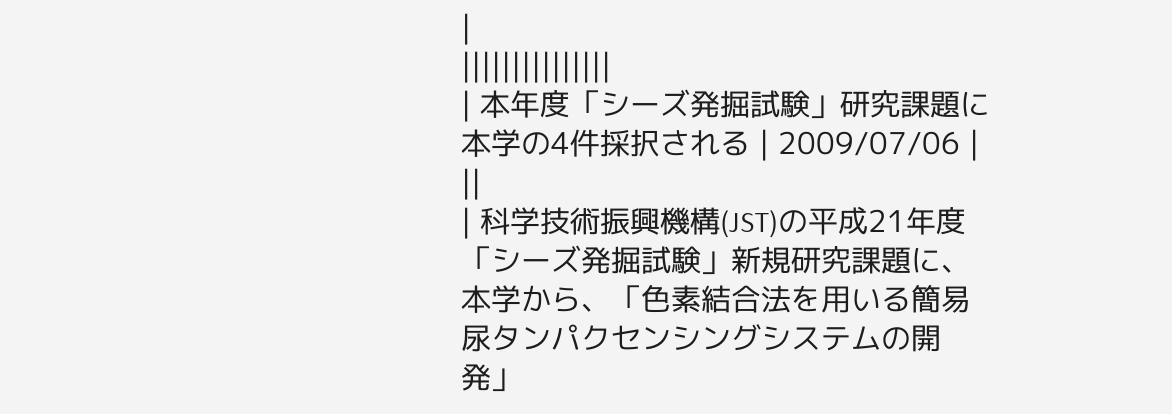|
|||||||||||||||
| 本年度「シーズ発掘試験」研究課題に本学の4件採択される | 2009/07/06 | ||
| 科学技術振興機構(JST)の平成21年度「シーズ発掘試験」新規研究課題に、本学から、「色素結合法を用いる簡易尿タンパクセンシングシステムの開発」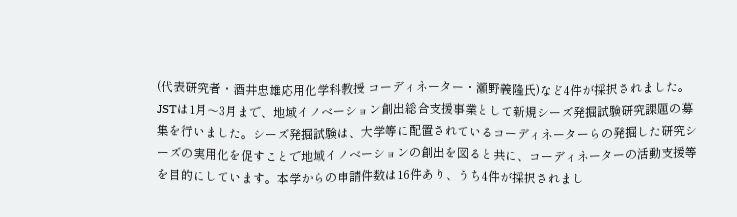(代表研究者・酒井忠雄応用化学科教授 コーディネーター・瀬野義隆氏)など4件が採択されました。 JSTは1月〜3月まで、地域イノベーション創出総合支援事業として新規シーズ発掘試験研究課題の募集を行いました。シーズ発掘試験は、大学等に配置されているコーディネーターらの発掘した研究シーズの実用化を促すことで地域イノベーションの創出を図ると共に、コーディネーターの活動支援等を目的にしています。本学からの申請件数は16件あり、うち4件が採択されまし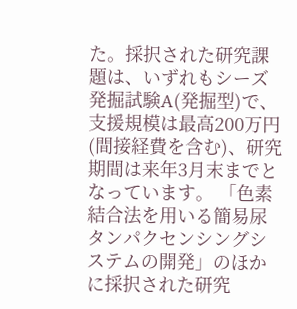た。採択された研究課題は、いずれもシーズ発掘試験A(発掘型)で、支援規模は最高200万円(間接経費を含む)、研究期間は来年3月末までとなっています。 「色素結合法を用いる簡易尿タンパクセンシングシステムの開発」のほかに採択された研究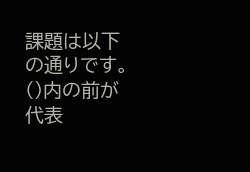課題は以下の通りです。()内の前が代表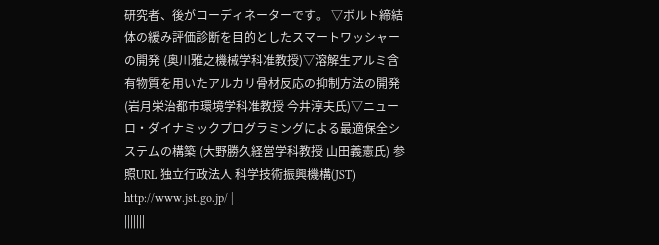研究者、後がコーディネーターです。 ▽ボルト締結体の緩み評価診断を目的としたスマートワッシャーの開発 (奥川雅之機械学科准教授)▽溶解生アルミ含有物質を用いたアルカリ骨材反応の抑制方法の開発 (岩月栄治都市環境学科准教授 今井淳夫氏)▽ニューロ・ダイナミックプログラミングによる最適保全システムの構築 (大野勝久経営学科教授 山田義憲氏) 参照URL 独立行政法人 科学技術振興機構(JST) http://www.jst.go.jp/ |
|||||||